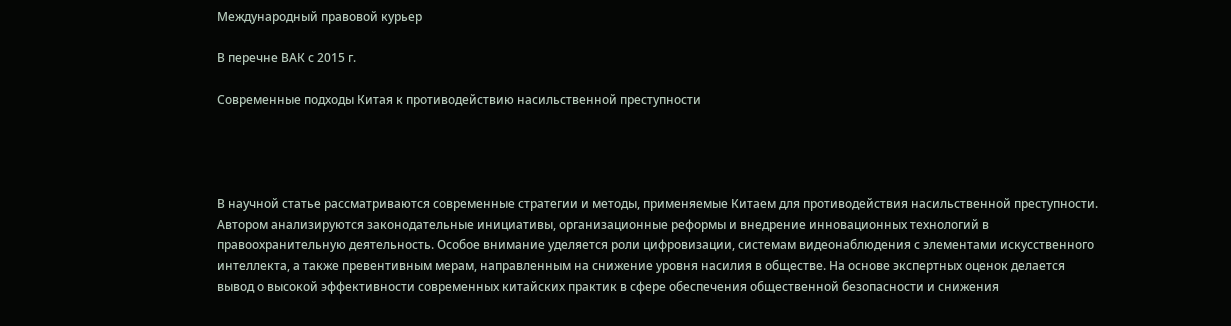Международный правовой курьер

В перечне ВАК с 2015 г.

Современные подходы Китая к противодействию насильственной преступности




В научной статье рассматриваются современные стратегии и методы, применяемые Китаем для противодействия насильственной преступности. Автором анализируются законодательные инициативы, организационные реформы и внедрение инновационных технологий в правоохранительную деятельность. Особое внимание уделяется роли цифровизации, системам видеонаблюдения с элементами искусственного интеллекта, а также превентивным мерам, направленным на снижение уровня насилия в обществе. На основе экспертных оценок делается вывод о высокой эффективности современных китайских практик в сфере обеспечения общественной безопасности и снижения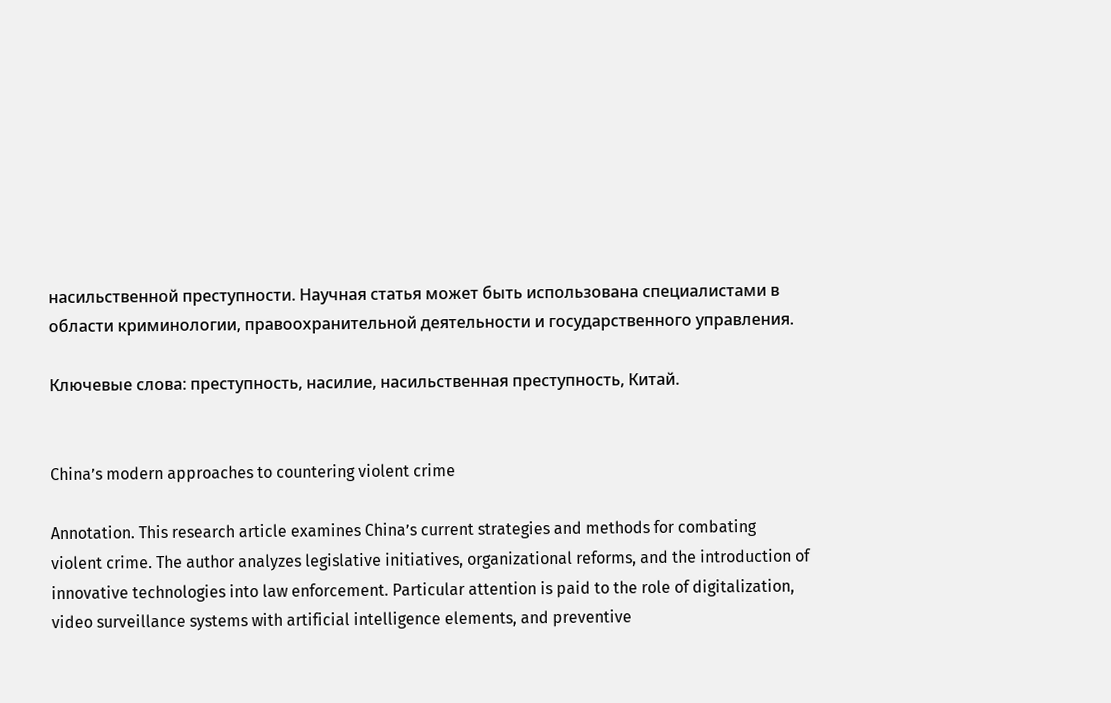насильственной преступности. Научная статья может быть использована специалистами в области криминологии, правоохранительной деятельности и государственного управления.

Ключевые слова: преступность, насилие, насильственная преступность, Китай.


China’s modern approaches to countering violent crime

Annotation. This research article examines China’s current strategies and methods for combating violent crime. The author analyzes legislative initiatives, organizational reforms, and the introduction of innovative technologies into law enforcement. Particular attention is paid to the role of digitalization, video surveillance systems with artificial intelligence elements, and preventive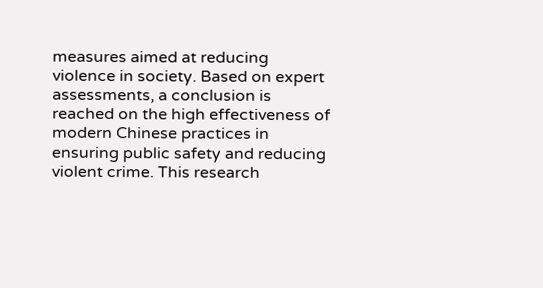measures aimed at reducing violence in society. Based on expert assessments, a conclusion is reached on the high effectiveness of modern Chinese practices in ensuring public safety and reducing violent crime. This research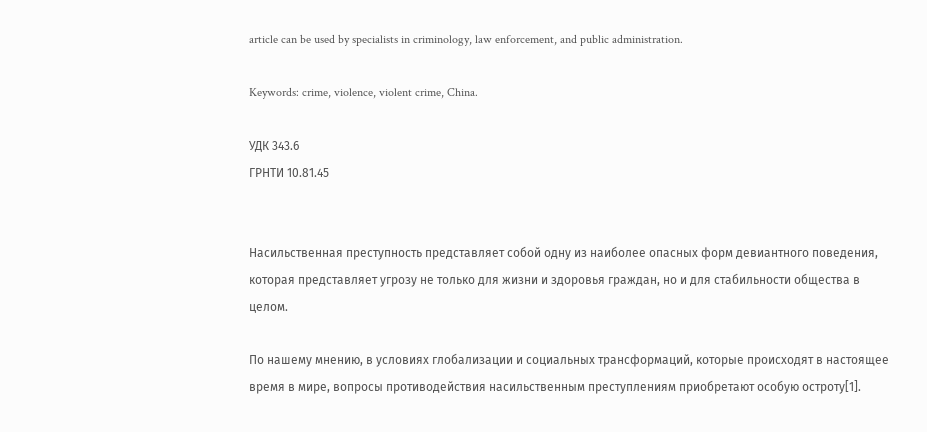article can be used by specialists in criminology, law enforcement, and public administration.

Keywords: crime, violence, violent crime, China.

УДК 343.6
ГРНТИ 10.81.45


Насильственная преступность представляет собой одну из наиболее опасных форм девиантного поведения, которая представляет угрозу не только для жизни и здоровья граждан, но и для стабильности общества в целом.

По нашему мнению, в условиях глобализации и социальных трансформаций, которые происходят в настоящее время в мире, вопросы противодействия насильственным преступлениям приобретают особую остроту[1].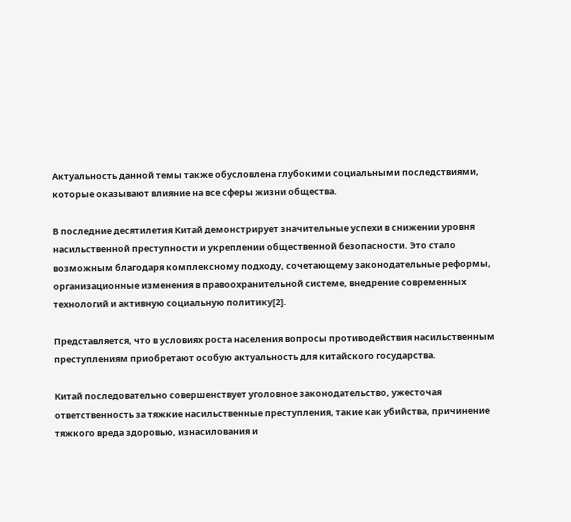Актуальность данной темы также обусловлена глубокими социальными последствиями, которые оказывают влияние на все сферы жизни общества.

В последние десятилетия Китай демонстрирует значительные успехи в снижении уровня насильственной преступности и укреплении общественной безопасности. Это стало возможным благодаря комплексному подходу, сочетающему законодательные реформы, организационные изменения в правоохранительной системе, внедрение современных технологий и активную социальную политику[2].

Представляется, что в условиях роста населения вопросы противодействия насильственным преступлениям приобретают особую актуальность для китайского государства.

Китай последовательно совершенствует уголовное законодательство, ужесточая ответственность за тяжкие насильственные преступления, такие как убийства, причинение тяжкого вреда здоровью, изнасилования и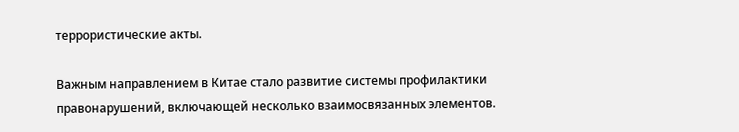террористические акты.

Важным направлением в Китае стало развитие системы профилактики правонарушений, включающей несколько взаимосвязанных элементов.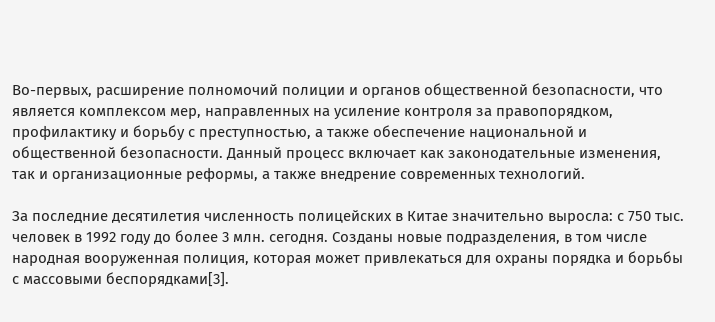Во-первых, расширение полномочий полиции и органов общественной безопасности, что является комплексом мер, направленных на усиление контроля за правопорядком, профилактику и борьбу с преступностью, а также обеспечение национальной и общественной безопасности. Данный процесс включает как законодательные изменения, так и организационные реформы, а также внедрение современных технологий.

За последние десятилетия численность полицейских в Китае значительно выросла: с 750 тыс. человек в 1992 году до более 3 млн. сегодня. Созданы новые подразделения, в том числе народная вооруженная полиция, которая может привлекаться для охраны порядка и борьбы с массовыми беспорядками[3].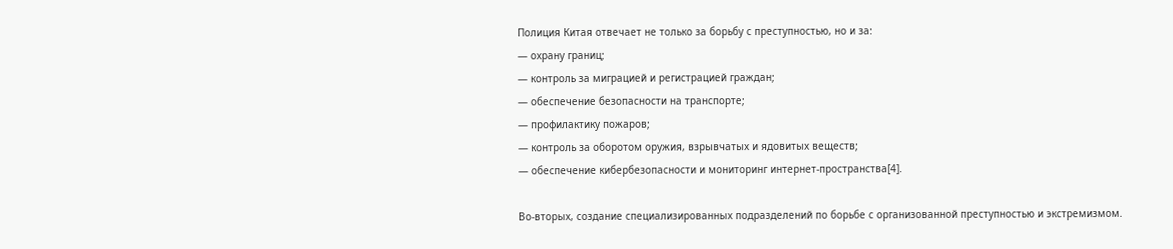Полиция Китая отвечает не только за борьбу с преступностью, но и за:
— охрану границ;
— контроль за миграцией и регистрацией граждан;
— обеспечение безопасности на транспорте;
— профилактику пожаров;
— контроль за оборотом оружия, взрывчатых и ядовитых веществ;
— обеспечение кибербезопасности и мониторинг интернет-пространства[4].

Во-вторых, создание специализированных подразделений по борьбе с организованной преступностью и экстремизмом.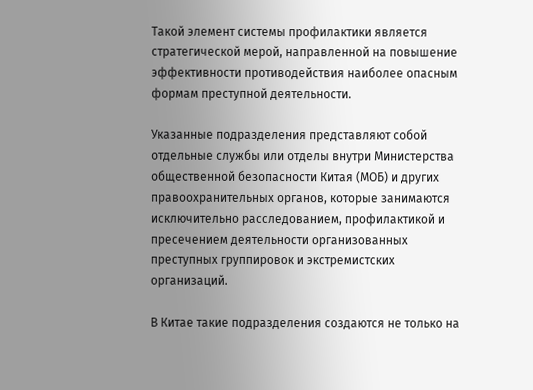Такой элемент системы профилактики является стратегической мерой, направленной на повышение эффективности противодействия наиболее опасным формам преступной деятельности.

Указанные подразделения представляют собой отдельные службы или отделы внутри Министерства общественной безопасности Китая (МОБ) и других правоохранительных органов, которые занимаются исключительно расследованием, профилактикой и пресечением деятельности организованных преступных группировок и экстремистских организаций.

В Китае такие подразделения создаются не только на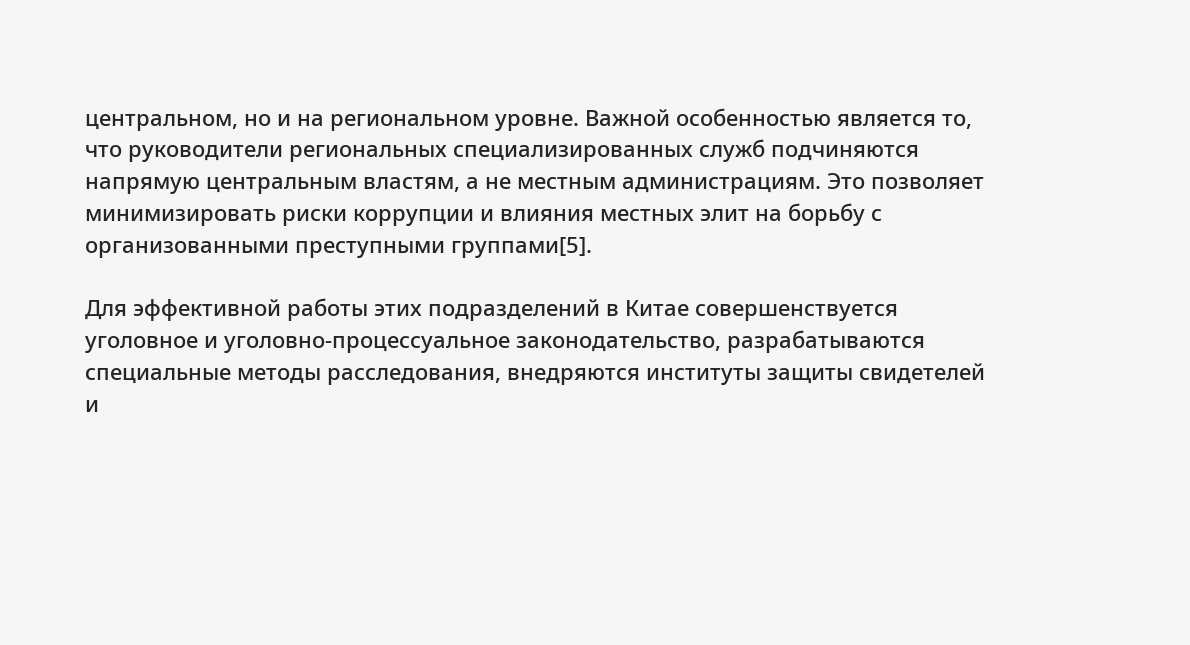центральном, но и на региональном уровне. Важной особенностью является то, что руководители региональных специализированных служб подчиняются напрямую центральным властям, а не местным администрациям. Это позволяет минимизировать риски коррупции и влияния местных элит на борьбу с организованными преступными группами[5].

Для эффективной работы этих подразделений в Китае совершенствуется уголовное и уголовно-процессуальное законодательство, разрабатываются специальные методы расследования, внедряются институты защиты свидетелей и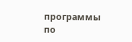программы по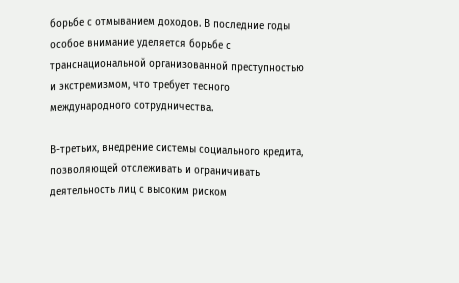борьбе с отмыванием доходов. В последние годы особое внимание уделяется борьбе с транснациональной организованной преступностью и экстремизмом, что требует тесного международного сотрудничества.

В-третьих, внедрение системы социального кредита, позволяющей отслеживать и ограничивать деятельность лиц с высоким риском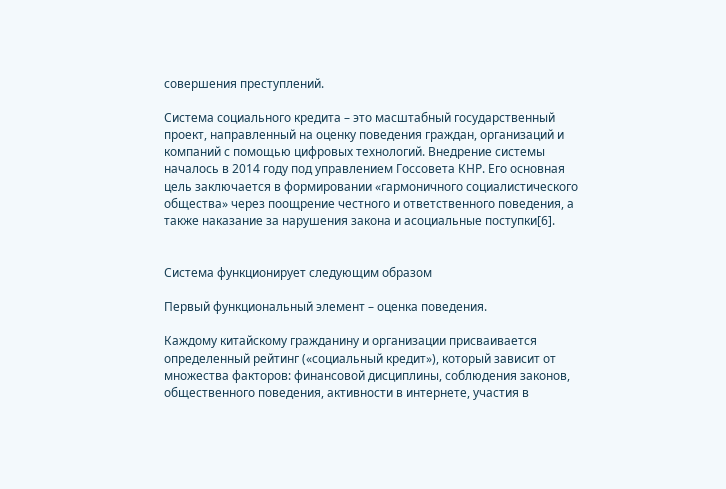совершения преступлений.

Система социального кредита – это масштабный государственный проект, направленный на оценку поведения граждан, организаций и компаний с помощью цифровых технологий. Внедрение системы началось в 2014 году под управлением Госсовета КНР. Его основная цель заключается в формировании «гармоничного социалистического общества» через поощрение честного и ответственного поведения, а также наказание за нарушения закона и асоциальные поступки[6].


Система функционирует следующим образом

Первый функциональный элемент – оценка поведения.

Каждому китайскому гражданину и организации присваивается определенный рейтинг («социальный кредит»), который зависит от множества факторов: финансовой дисциплины, соблюдения законов, общественного поведения, активности в интернете, участия в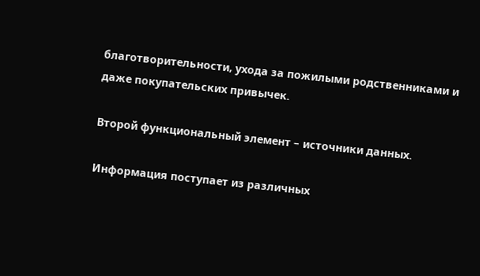благотворительности, ухода за пожилыми родственниками и даже покупательских привычек.

Второй функциональный элемент – источники данных.

Информация поступает из различных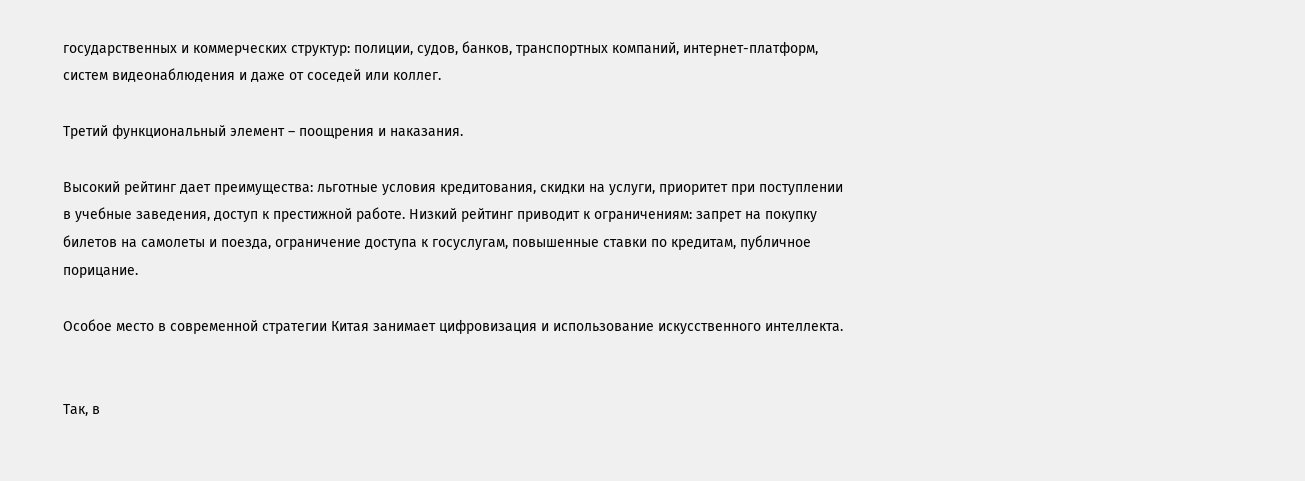государственных и коммерческих структур: полиции, судов, банков, транспортных компаний, интернет-платформ, систем видеонаблюдения и даже от соседей или коллег.

Третий функциональный элемент – поощрения и наказания.

Высокий рейтинг дает преимущества: льготные условия кредитования, скидки на услуги, приоритет при поступлении в учебные заведения, доступ к престижной работе. Низкий рейтинг приводит к ограничениям: запрет на покупку билетов на самолеты и поезда, ограничение доступа к госуслугам, повышенные ставки по кредитам, публичное порицание.

Особое место в современной стратегии Китая занимает цифровизация и использование искусственного интеллекта.


Так, в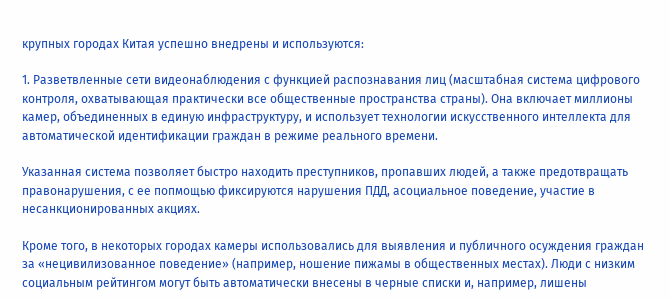крупных городах Китая успешно внедрены и используются:

1. Разветвленные сети видеонаблюдения с функцией распознавания лиц (масштабная система цифрового контроля, охватывающая практически все общественные пространства страны). Она включает миллионы камер, объединенных в единую инфраструктуру, и использует технологии искусственного интеллекта для автоматической идентификации граждан в режиме реального времени.

Указанная система позволяет быстро находить преступников, пропавших людей, а также предотвращать правонарушения, с ее попмощью фиксируются нарушения ПДД, асоциальное поведение, участие в несанкционированных акциях.

Кроме того, в некоторых городах камеры использовались для выявления и публичного осуждения граждан за «нецивилизованное поведение» (например, ношение пижамы в общественных местах). Люди с низким социальным рейтингом могут быть автоматически внесены в черные списки и, например, лишены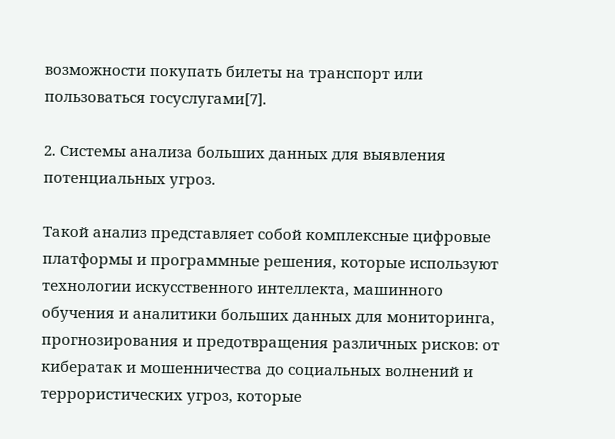возможности покупать билеты на транспорт или пользоваться госуслугами[7].

2. Системы анализа больших данных для выявления потенциальных угроз.

Такой анализ представляет собой комплексные цифровые платформы и программные решения, которые используют технологии искусственного интеллекта, машинного обучения и аналитики больших данных для мониторинга, прогнозирования и предотвращения различных рисков: от кибератак и мошенничества до социальных волнений и террористических угроз, которые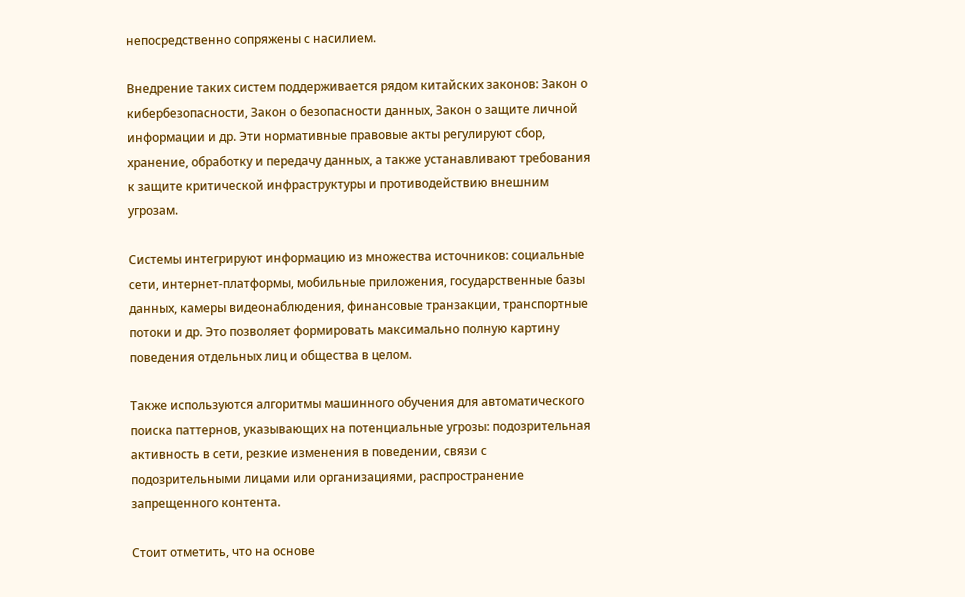непосредственно сопряжены с насилием.

Внедрение таких систем поддерживается рядом китайских законов: Закон о кибербезопасности, Закон о безопасности данных, Закон о защите личной информации и др. Эти нормативные правовые акты регулируют сбор, хранение, обработку и передачу данных, а также устанавливают требования к защите критической инфраструктуры и противодействию внешним угрозам.

Системы интегрируют информацию из множества источников: социальные сети, интернет-платформы, мобильные приложения, государственные базы данных, камеры видеонаблюдения, финансовые транзакции, транспортные потоки и др. Это позволяет формировать максимально полную картину поведения отдельных лиц и общества в целом.

Также используются алгоритмы машинного обучения для автоматического поиска паттернов, указывающих на потенциальные угрозы: подозрительная активность в сети, резкие изменения в поведении, связи с подозрительными лицами или организациями, распространение запрещенного контента.

Стоит отметить, что на основе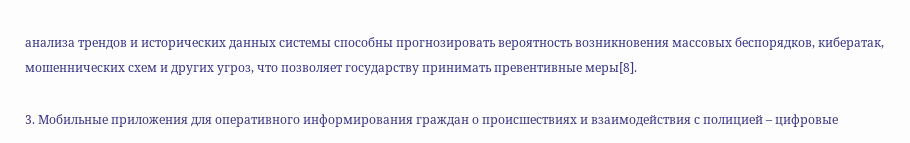анализа трендов и исторических данных системы способны прогнозировать вероятность возникновения массовых беспорядков, кибератак, мошеннических схем и других угроз, что позволяет государству принимать превентивные меры[8].

3. Мобильные приложения для оперативного информирования граждан о происшествиях и взаимодействия с полицией – цифровые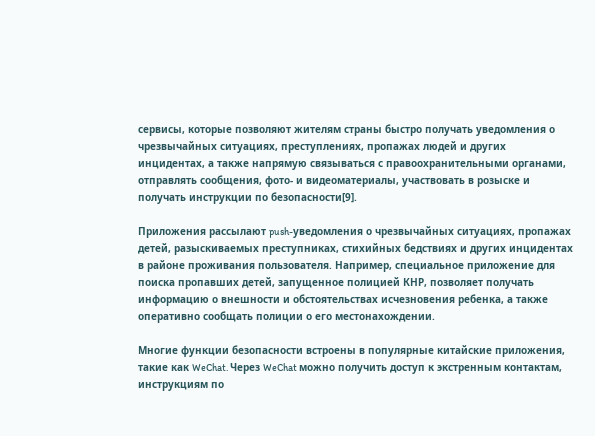сервисы, которые позволяют жителям страны быстро получать уведомления о чрезвычайных ситуациях, преступлениях, пропажах людей и других инцидентах, а также напрямую связываться с правоохранительными органами, отправлять сообщения, фото- и видеоматериалы, участвовать в розыске и получать инструкции по безопасности[9].

Приложения рассылают push-уведомления о чрезвычайных ситуациях, пропажах детей, разыскиваемых преступниках, стихийных бедствиях и других инцидентах в районе проживания пользователя. Например, специальное приложение для поиска пропавших детей, запущенное полицией КНР, позволяет получать информацию о внешности и обстоятельствах исчезновения ребенка, а также оперативно сообщать полиции о его местонахождении.

Многие функции безопасности встроены в популярные китайские приложения, такие как WeChat. Через WeChat можно получить доступ к экстренным контактам, инструкциям по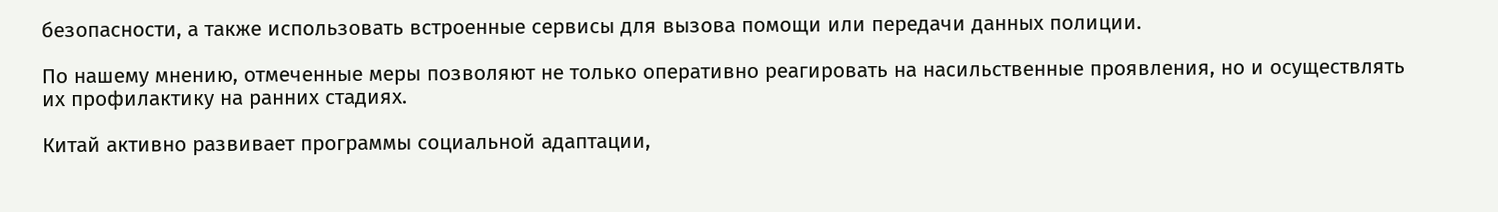безопасности, а также использовать встроенные сервисы для вызова помощи или передачи данных полиции.

По нашему мнению, отмеченные меры позволяют не только оперативно реагировать на насильственные проявления, но и осуществлять их профилактику на ранних стадиях.

Китай активно развивает программы социальной адаптации,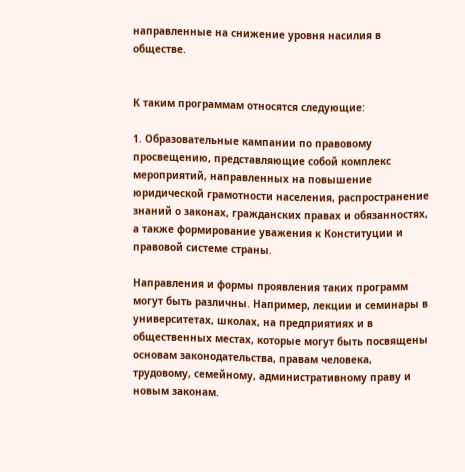направленные на снижение уровня насилия в обществе.


К таким программам относятся следующие:

1. Образовательные кампании по правовому просвещению, представляющие собой комплекс мероприятий, направленных на повышение юридической грамотности населения, распространение знаний о законах, гражданских правах и обязанностях, а также формирование уважения к Конституции и правовой системе страны.

Направления и формы проявления таких программ могут быть различны. Например, лекции и семинары в университетах, школах, на предприятиях и в общественных местах, которые могут быть посвящены основам законодательства, правам человека, трудовому, семейному, административному праву и новым законам.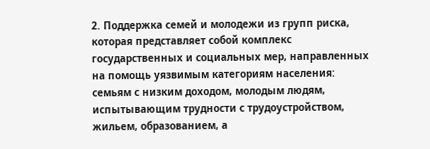2. Поддержка семей и молодежи из групп риска, которая представляет собой комплекс государственных и социальных мер, направленных на помощь уязвимым категориям населения: семьям с низким доходом, молодым людям, испытывающим трудности с трудоустройством, жильем, образованием, а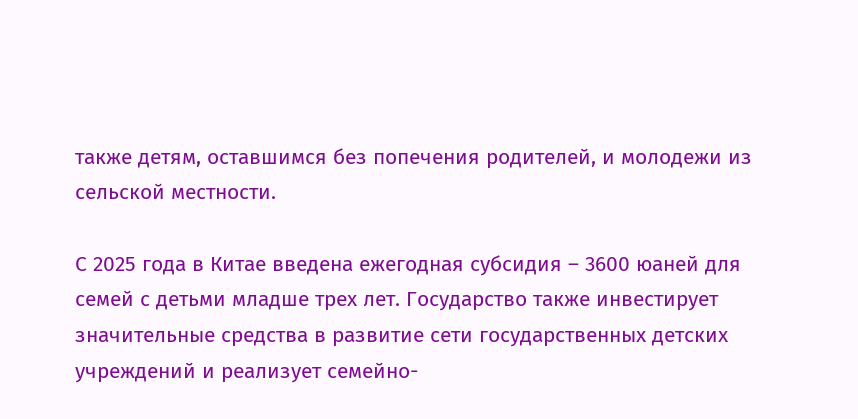также детям, оставшимся без попечения родителей, и молодежи из сельской местности.

С 2025 года в Китае введена ежегодная субсидия – 3600 юаней для семей с детьми младше трех лет. Государство также инвестирует значительные средства в развитие сети государственных детских учреждений и реализует семейно-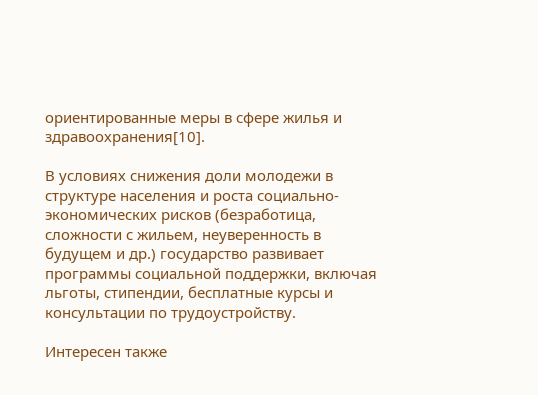ориентированные меры в сфере жилья и здравоохранения[10].

В условиях снижения доли молодежи в структуре населения и роста социально-экономических рисков (безработица, сложности с жильем, неуверенность в будущем и др.) государство развивает программы социальной поддержки, включая льготы, стипендии, бесплатные курсы и консультации по трудоустройству.

Интересен также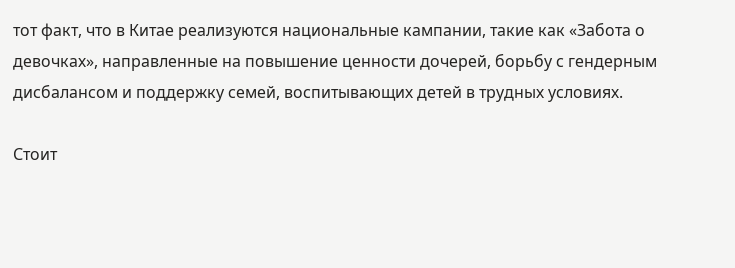тот факт, что в Китае реализуются национальные кампании, такие как «Забота о девочках», направленные на повышение ценности дочерей, борьбу с гендерным дисбалансом и поддержку семей, воспитывающих детей в трудных условиях.

Стоит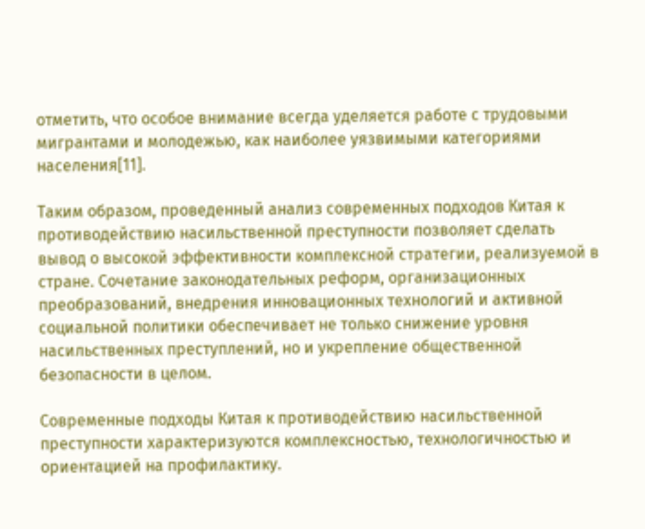отметить, что особое внимание всегда уделяется работе с трудовыми мигрантами и молодежью, как наиболее уязвимыми категориями населения[11].

Таким образом, проведенный анализ современных подходов Китая к противодействию насильственной преступности позволяет сделать вывод о высокой эффективности комплексной стратегии, реализуемой в стране. Сочетание законодательных реформ, организационных преобразований, внедрения инновационных технологий и активной социальной политики обеспечивает не только снижение уровня насильственных преступлений, но и укрепление общественной безопасности в целом.

Современные подходы Китая к противодействию насильственной преступности характеризуются комплексностью, технологичностью и ориентацией на профилактику.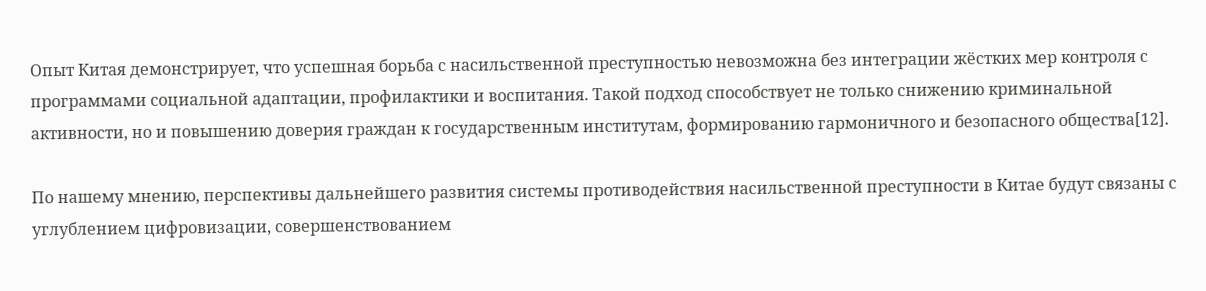Опыт Китая демонстрирует, что успешная борьба с насильственной преступностью невозможна без интеграции жёстких мер контроля с программами социальной адаптации, профилактики и воспитания. Такой подход способствует не только снижению криминальной активности, но и повышению доверия граждан к государственным институтам, формированию гармоничного и безопасного общества[12].

По нашему мнению, перспективы дальнейшего развития системы противодействия насильственной преступности в Китае будут связаны с углублением цифровизации, совершенствованием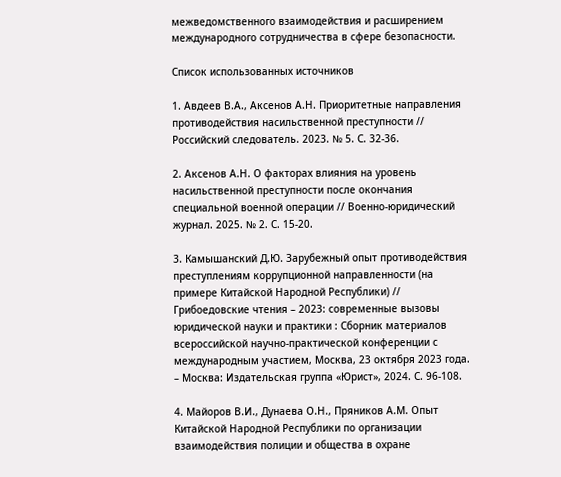межведомственного взаимодействия и расширением международного сотрудничества в сфере безопасности.

Список использованных источников

1. Авдеев В.А., Аксенов А.Н. Приоритетные направления противодействия насильственной преступности // Российский следователь. 2023. № 5. С. 32-36.

2. Аксенов А.Н. О факторах влияния на уровень насильственной преступности после окончания специальной военной операции // Военно-юридический журнал. 2025. № 2. С. 15-20.

3. Камышанский Д.Ю. Зарубежный опыт противодействия преступлениям коррупционной направленности (на примере Китайской Народной Республики) // Грибоедовские чтения – 2023: современные вызовы юридической науки и практики : Сборник материалов всероссийской научно-практической конференции с международным участием, Москва, 23 октября 2023 года. – Москва: Издательская группа «Юрист», 2024. С. 96-108.

4. Майоров В.И., Дунаева О.Н., Пряников А.М. Опыт Китайской Народной Республики по организации взаимодействия полиции и общества в охране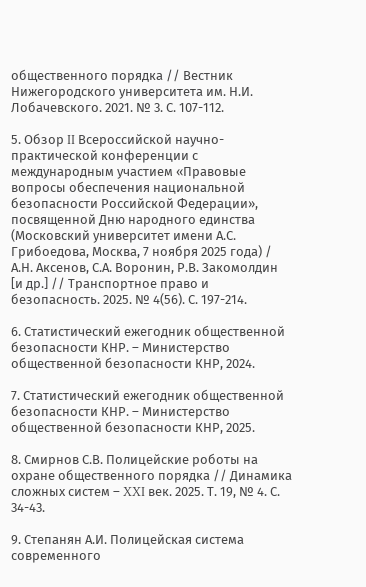общественного порядка // Вестник Нижегородского университета им. Н.И. Лобачевского. 2021. № 3. С. 107-112.

5. Обзор II Всероссийской научно-практической конференции с международным участием «Правовые вопросы обеспечения национальной безопасности Российской Федерации», посвященной Дню народного единства (Московский университет имени А.С. Грибоедова, Москва, 7 ноября 2025 года) / А.Н. Аксенов, С.А. Воронин, Р.В. Закомолдин [и др.] // Транспортное право и безопасность. 2025. № 4(56). С. 197-214.

6. Статистический ежегодник общественной безопасности КНР. – Министерство общественной безопасности КНР, 2024.

7. Статистический ежегодник общественной безопасности КНР. – Министерство общественной безопасности КНР, 2025.

8. Смирнов С.В. Полицейские роботы на охране общественного порядка // Динамика сложных систем – XXI век. 2025. Т. 19, № 4. С. 34-43.

9. Степанян А.И. Полицейская система современного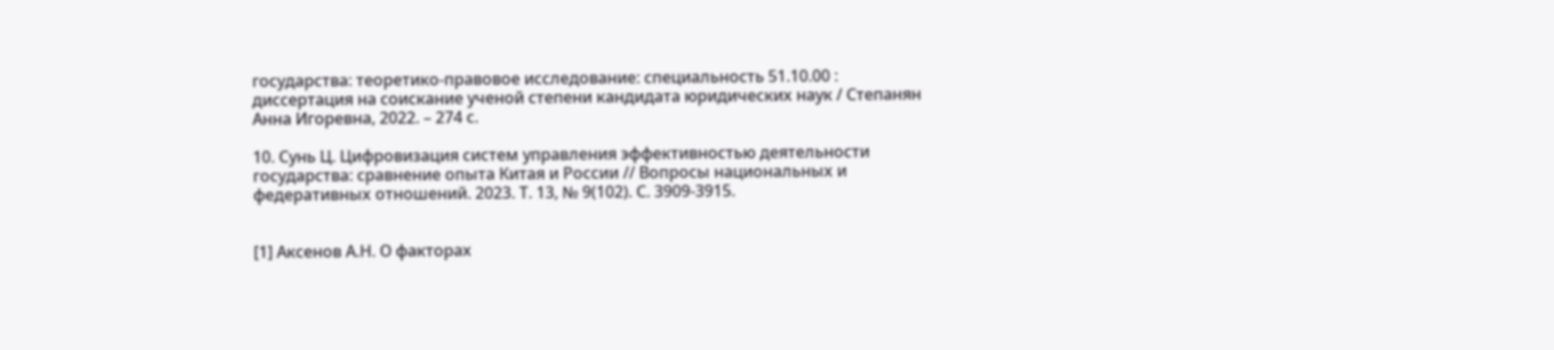государства: теоретико-правовое исследование: специальность 51.10.00 : диссертация на соискание ученой степени кандидата юридических наук / Степанян Анна Игоревна, 2022. – 274 с.

10. Сунь Ц. Цифровизация систем управления эффективностью деятельности государства: сравнение опыта Китая и России // Вопросы национальных и федеративных отношений. 2023. Т. 13, № 9(102). С. 3909-3915.


[1] Аксенов А.Н. О факторах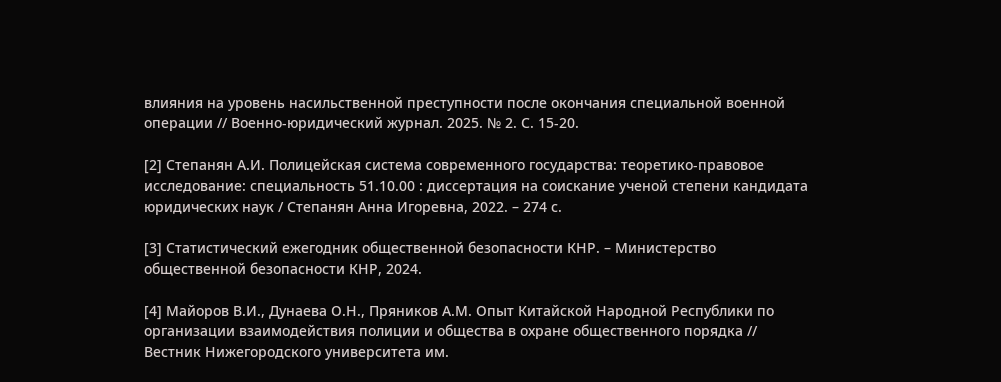влияния на уровень насильственной преступности после окончания специальной военной операции // Военно-юридический журнал. 2025. № 2. С. 15-20.

[2] Степанян А.И. Полицейская система современного государства: теоретико-правовое исследование: специальность 51.10.00 : диссертация на соискание ученой степени кандидата юридических наук / Степанян Анна Игоревна, 2022. – 274 с.

[3] Статистический ежегодник общественной безопасности КНР. – Министерство общественной безопасности КНР, 2024.

[4] Майоров В.И., Дунаева О.Н., Пряников А.М. Опыт Китайской Народной Республики по организации взаимодействия полиции и общества в охране общественного порядка // Вестник Нижегородского университета им.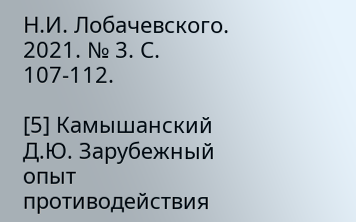Н.И. Лобачевского. 2021. № 3. С. 107-112.

[5] Камышанский Д.Ю. Зарубежный опыт противодействия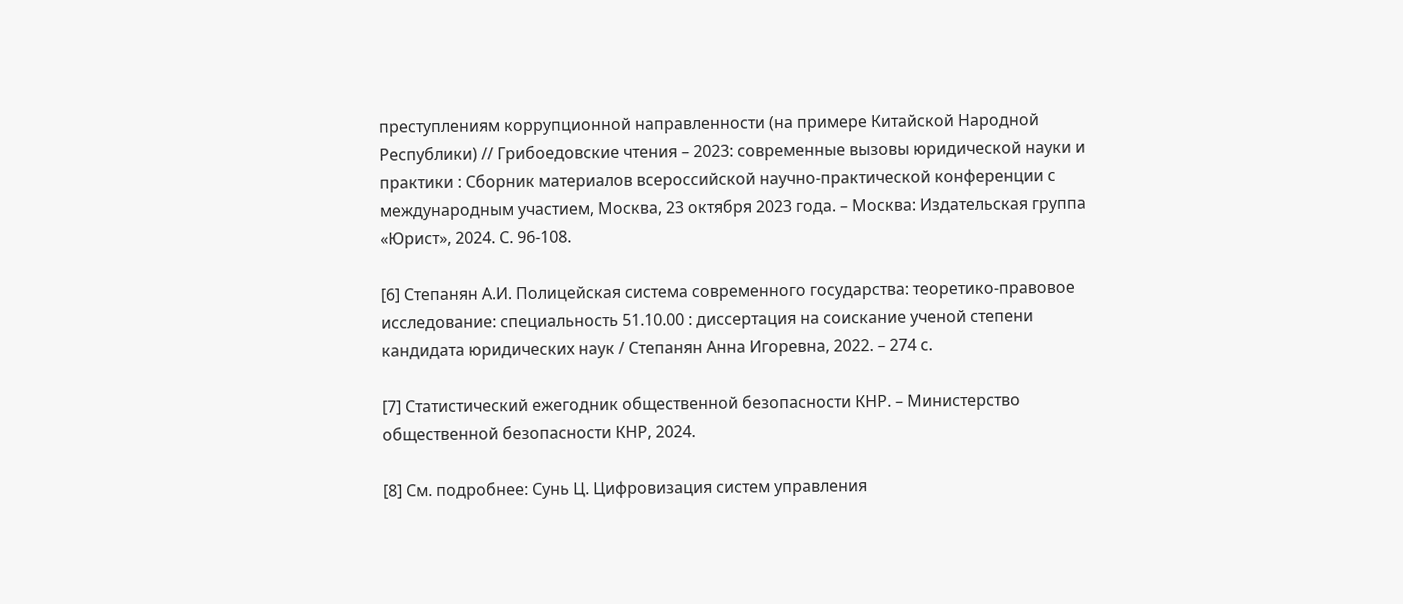преступлениям коррупционной направленности (на примере Китайской Народной Республики) // Грибоедовские чтения – 2023: современные вызовы юридической науки и практики : Сборник материалов всероссийской научно-практической конференции с международным участием, Москва, 23 октября 2023 года. – Москва: Издательская группа «Юрист», 2024. С. 96-108.

[6] Степанян А.И. Полицейская система современного государства: теоретико-правовое исследование: специальность 51.10.00 : диссертация на соискание ученой степени кандидата юридических наук / Степанян Анна Игоревна, 2022. – 274 с.

[7] Статистический ежегодник общественной безопасности КНР. – Министерство общественной безопасности КНР, 2024.

[8] См. подробнее: Сунь Ц. Цифровизация систем управления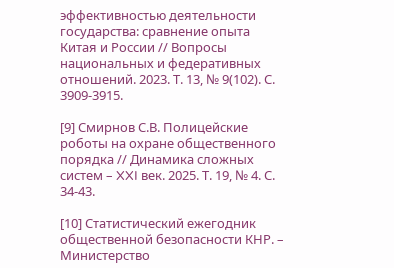эффективностью деятельности государства: сравнение опыта Китая и России // Вопросы национальных и федеративных отношений. 2023. Т. 13, № 9(102). С. 3909-3915.

[9] Смирнов С.В. Полицейские роботы на охране общественного порядка // Динамика сложных систем – XXI век. 2025. Т. 19, № 4. С. 34-43.

[10] Статистический ежегодник общественной безопасности КНР. – Министерство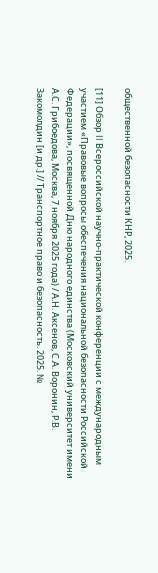общественной безопасности КНР, 2025.

[11] Обзор II Всероссийской научно-практической конференции с международным участием «Правовые вопросы обеспечения национальной безопасности Российской Федерации», посвященной Дню народного единства (Московский университет имени А.С. Грибоедова, Москва, 7 ноября 2025 года) / А.Н. Аксенов, С.А. Воронин, Р.В. Закомолдин [и др.] // Транспортное право и безопасность. 2025. №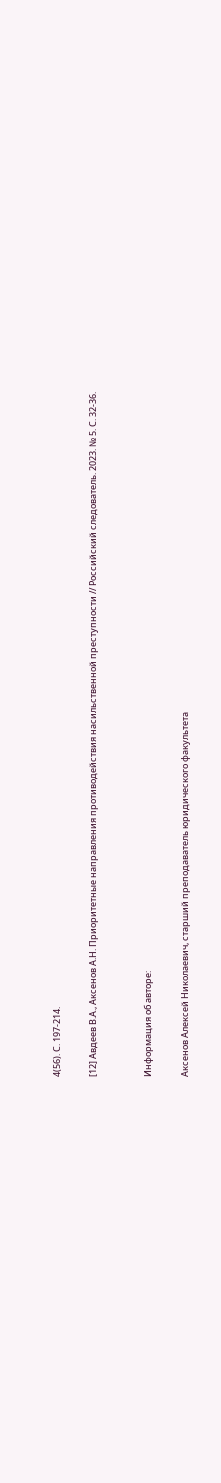4(56). С. 197-214.

[12] Авдеев В.А., Аксенов А.Н. Приоритетные направления противодействия насильственной преступности // Российский следователь. 2023. № 5. С. 32-36.


Информация об авторе:

Аксенов Алексей Николаевич, старший преподаватель юридического факультета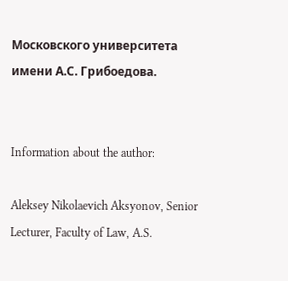Московского университета имени А.С. Грибоедова.


Information about the author:

Aleksey Nikolaevich Aksyonov, Senior Lecturer, Faculty of Law, A.S.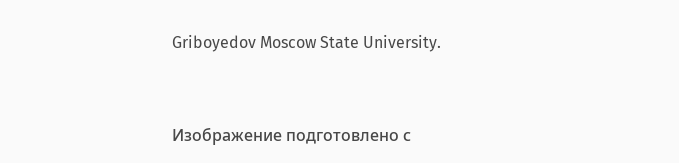Griboyedov Moscow State University.


Изображение подготовлено с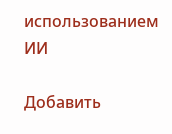использованием ИИ

Добавить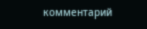комментарий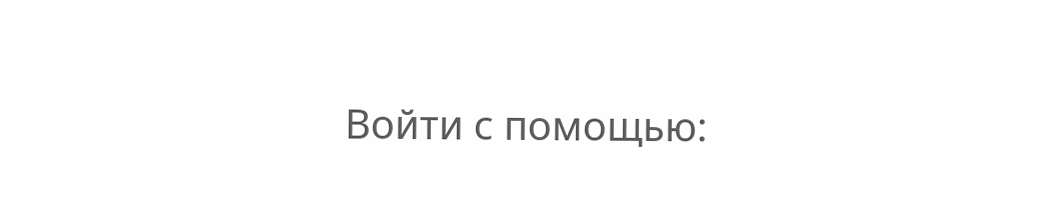Войти с помощью: